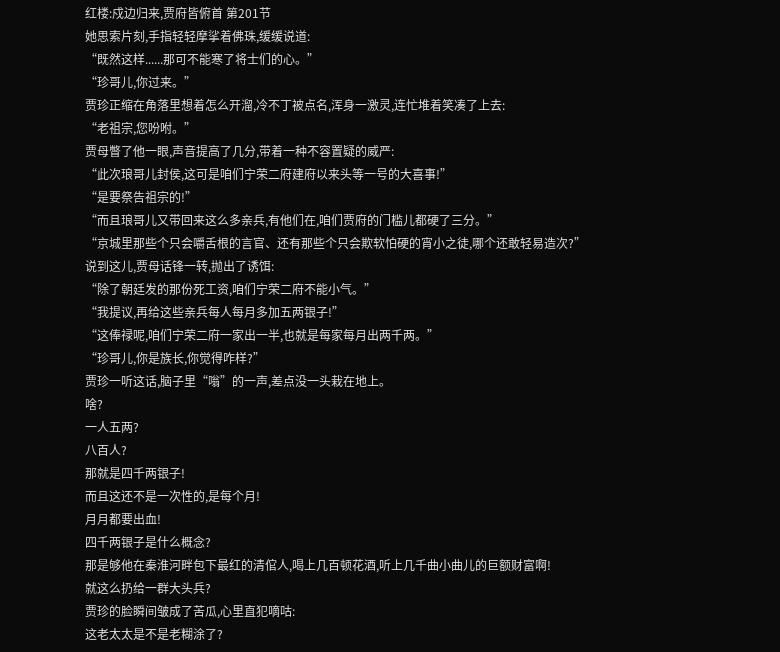红楼:戍边归来,贾府皆俯首 第201节
她思索片刻,手指轻轻摩挲着佛珠,缓缓说道:
“既然这样......那可不能寒了将士们的心。”
“珍哥儿,你过来。”
贾珍正缩在角落里想着怎么开溜,冷不丁被点名,浑身一激灵,连忙堆着笑凑了上去:
“老祖宗,您吩咐。”
贾母瞥了他一眼,声音提高了几分,带着一种不容置疑的威严:
“此次琅哥儿封侯,这可是咱们宁荣二府建府以来头等一号的大喜事!”
“是要祭告祖宗的!”
“而且琅哥儿又带回来这么多亲兵,有他们在,咱们贾府的门槛儿都硬了三分。”
“京城里那些个只会嚼舌根的言官、还有那些个只会欺软怕硬的宵小之徒,哪个还敢轻易造次?”
说到这儿,贾母话锋一转,抛出了诱饵:
“除了朝廷发的那份死工资,咱们宁荣二府不能小气。”
“我提议,再给这些亲兵每人每月多加五两银子!”
“这俸禄呢,咱们宁荣二府一家出一半,也就是每家每月出两千两。”
“珍哥儿,你是族长,你觉得咋样?”
贾珍一听这话,脑子里“嗡”的一声,差点没一头栽在地上。
啥?
一人五两?
八百人?
那就是四千两银子!
而且这还不是一次性的,是每个月!
月月都要出血!
四千两银子是什么概念?
那是够他在秦淮河畔包下最红的清倌人,喝上几百顿花酒,听上几千曲小曲儿的巨额财富啊!
就这么扔给一群大头兵?
贾珍的脸瞬间皱成了苦瓜,心里直犯嘀咕:
这老太太是不是老糊涂了?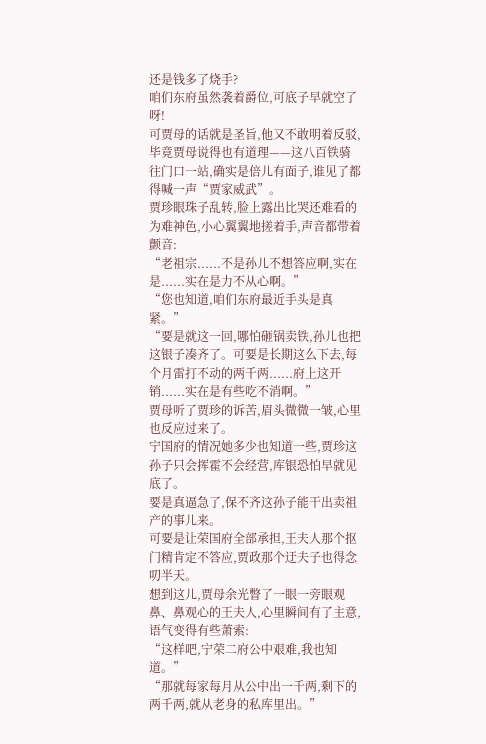还是钱多了烧手?
咱们东府虽然袭着爵位,可底子早就空了呀!
可贾母的话就是圣旨,他又不敢明着反驳,毕竟贾母说得也有道理——这八百铁骑往门口一站,确实是倍儿有面子,谁见了都得喊一声“贾家威武”。
贾珍眼珠子乱转,脸上露出比哭还难看的为难神色,小心翼翼地搓着手,声音都带着颤音:
“老祖宗......不是孙儿不想答应啊,实在是......实在是力不从心啊。”
“您也知道,咱们东府最近手头是真紧。”
“要是就这一回,哪怕砸锅卖铁,孙儿也把这银子凑齐了。可要是长期这么下去,每个月雷打不动的两千两......府上这开销......实在是有些吃不消啊。”
贾母听了贾珍的诉苦,眉头微微一皱,心里也反应过来了。
宁国府的情况她多少也知道一些,贾珍这孙子只会挥霍不会经营,库银恐怕早就见底了。
要是真逼急了,保不齐这孙子能干出卖祖产的事儿来。
可要是让荣国府全部承担,王夫人那个抠门精肯定不答应,贾政那个迂夫子也得念叨半天。
想到这儿,贾母余光瞥了一眼一旁眼观鼻、鼻观心的王夫人,心里瞬间有了主意,语气变得有些萧索:
“这样吧,宁荣二府公中艰难,我也知道。”
“那就每家每月从公中出一千两,剩下的两千两,就从老身的私库里出。”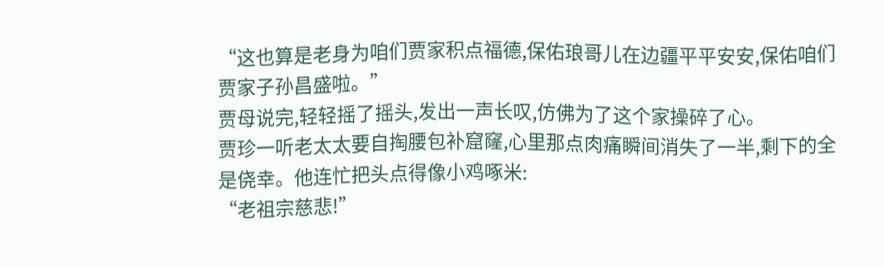“这也算是老身为咱们贾家积点福德,保佑琅哥儿在边疆平平安安,保佑咱们贾家子孙昌盛啦。”
贾母说完,轻轻摇了摇头,发出一声长叹,仿佛为了这个家操碎了心。
贾珍一听老太太要自掏腰包补窟窿,心里那点肉痛瞬间消失了一半,剩下的全是侥幸。他连忙把头点得像小鸡啄米:
“老祖宗慈悲!”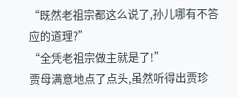“既然老祖宗都这么说了,孙儿哪有不答应的道理?”
“全凭老祖宗做主就是了!”
贾母满意地点了点头,虽然听得出贾珍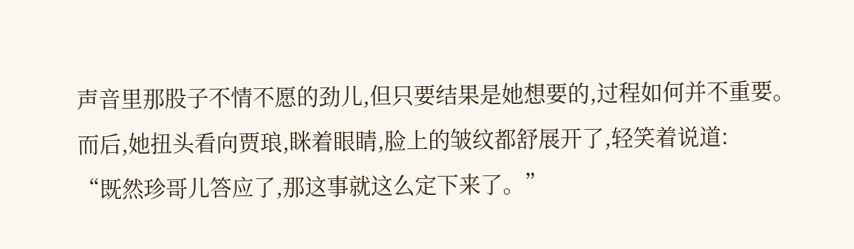声音里那股子不情不愿的劲儿,但只要结果是她想要的,过程如何并不重要。
而后,她扭头看向贾琅,眯着眼睛,脸上的皱纹都舒展开了,轻笑着说道:
“既然珍哥儿答应了,那这事就这么定下来了。”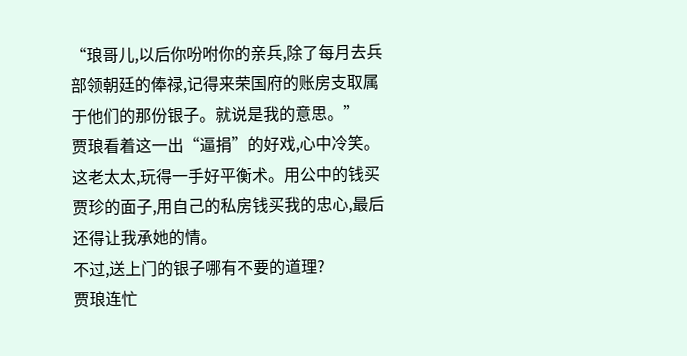“琅哥儿,以后你吩咐你的亲兵,除了每月去兵部领朝廷的俸禄,记得来荣国府的账房支取属于他们的那份银子。就说是我的意思。”
贾琅看着这一出“逼捐”的好戏,心中冷笑。
这老太太,玩得一手好平衡术。用公中的钱买贾珍的面子,用自己的私房钱买我的忠心,最后还得让我承她的情。
不过,送上门的银子哪有不要的道理?
贾琅连忙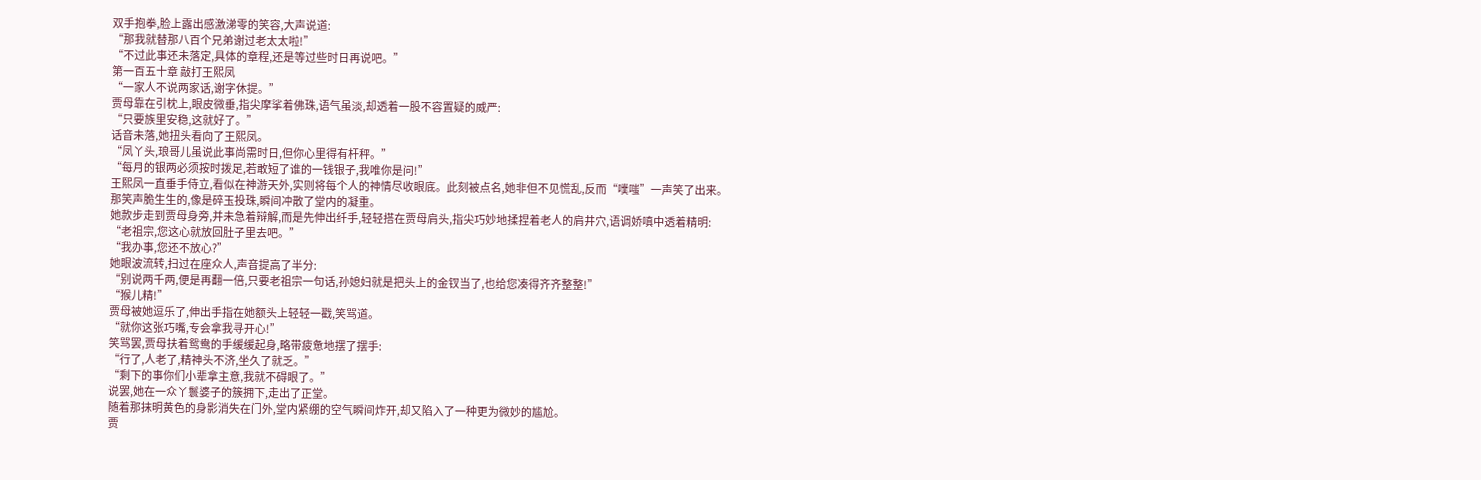双手抱拳,脸上露出感激涕零的笑容,大声说道:
“那我就替那八百个兄弟谢过老太太啦!”
“不过此事还未落定,具体的章程,还是等过些时日再说吧。”
第一百五十章 敲打王熙凤
“一家人不说两家话,谢字休提。”
贾母靠在引枕上,眼皮微垂,指尖摩挲着佛珠,语气虽淡,却透着一股不容置疑的威严:
“只要族里安稳,这就好了。”
话音未落,她扭头看向了王熙凤。
“凤丫头,琅哥儿虽说此事尚需时日,但你心里得有杆秤。”
“每月的银两必须按时拨足,若敢短了谁的一钱银子,我唯你是问!”
王熙凤一直垂手侍立,看似在神游天外,实则将每个人的神情尽收眼底。此刻被点名,她非但不见慌乱,反而“噗嗤”一声笑了出来。
那笑声脆生生的,像是碎玉投珠,瞬间冲散了堂内的凝重。
她款步走到贾母身旁,并未急着辩解,而是先伸出纤手,轻轻搭在贾母肩头,指尖巧妙地揉捏着老人的肩井穴,语调娇嗔中透着精明:
“老祖宗,您这心就放回肚子里去吧。”
“我办事,您还不放心?”
她眼波流转,扫过在座众人,声音提高了半分:
“别说两千两,便是再翻一倍,只要老祖宗一句话,孙媳妇就是把头上的金钗当了,也给您凑得齐齐整整!”
“猴儿精!”
贾母被她逗乐了,伸出手指在她额头上轻轻一戳,笑骂道。
“就你这张巧嘴,专会拿我寻开心!”
笑骂罢,贾母扶着鸳鸯的手缓缓起身,略带疲惫地摆了摆手:
“行了,人老了,精神头不济,坐久了就乏。”
“剩下的事你们小辈拿主意,我就不碍眼了。”
说罢,她在一众丫鬟婆子的簇拥下,走出了正堂。
随着那抹明黄色的身影消失在门外,堂内紧绷的空气瞬间炸开,却又陷入了一种更为微妙的尴尬。
贾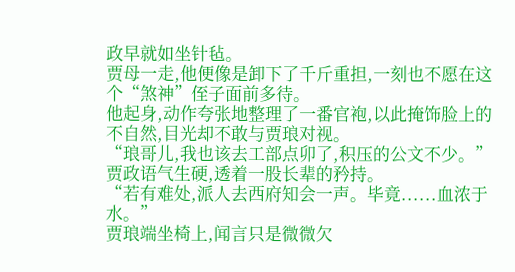政早就如坐针毡。
贾母一走,他便像是卸下了千斤重担,一刻也不愿在这个“煞神”侄子面前多待。
他起身,动作夸张地整理了一番官袍,以此掩饰脸上的不自然,目光却不敢与贾琅对视。
“琅哥儿,我也该去工部点卯了,积压的公文不少。”
贾政语气生硬,透着一股长辈的矜持。
“若有难处,派人去西府知会一声。毕竟......血浓于水。”
贾琅端坐椅上,闻言只是微微欠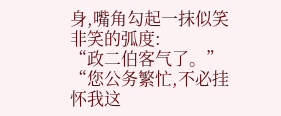身,嘴角勾起一抹似笑非笑的弧度:
“政二伯客气了。”
“您公务繁忙,不必挂怀我这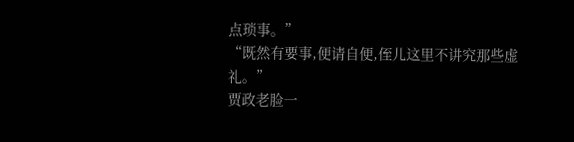点琐事。”
“既然有要事,便请自便,侄儿这里不讲究那些虚礼。”
贾政老脸一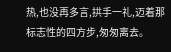热,也没再多言,拱手一礼,迈着那标志性的四方步,匆匆离去。